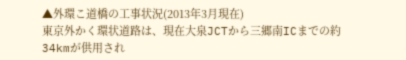▲外環こ道橋の工事状況(2013年3月現在)
東京外かく環状道路は、現在大泉JCTから三郷南ICまでの約34kmが供用され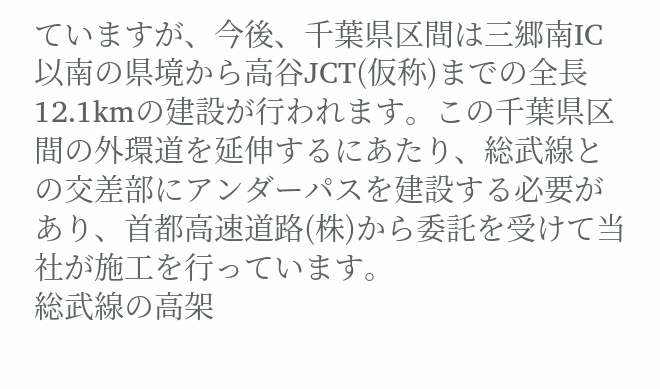ていますが、今後、千葉県区間は三郷南IC以南の県境から高谷JCT(仮称)までの全長12.1kmの建設が行われます。この千葉県区間の外環道を延伸するにあたり、総武線との交差部にアンダーパスを建設する必要があり、首都高速道路(株)から委託を受けて当社が施工を行っています。
総武線の高架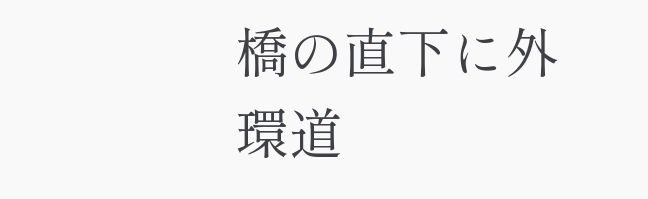橋の直下に外環道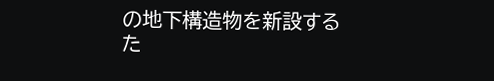の地下構造物を新設するた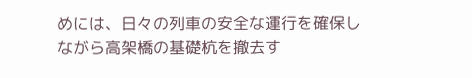めには、日々の列車の安全な運行を確保しながら高架橋の基礎杭を撤去す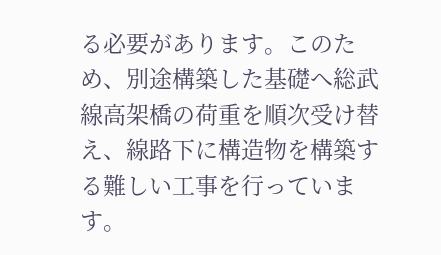る必要があります。このため、別途構築した基礎へ総武線高架橋の荷重を順次受け替え、線路下に構造物を構築する難しい工事を行っています。